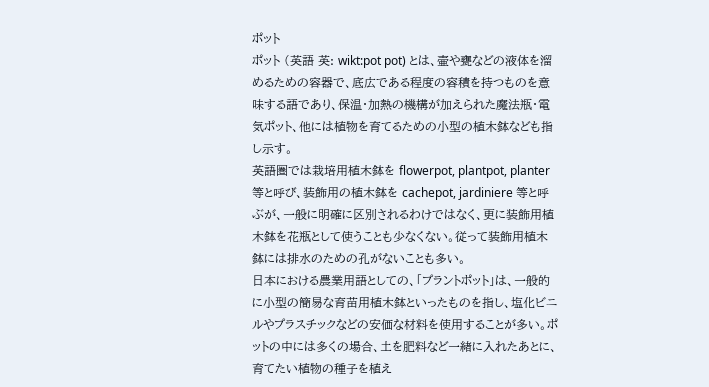ポット
ポット (英語 英: wikt:pot pot) とは、壷や甕などの液体を溜めるための容器で、底広である程度の容積を持つものを意味する語であり、保温・加熱の機構が加えられた魔法瓶・電気ポット、他には植物を育てるための小型の植木鉢なども指し示す。
英語圏では栽培用植木鉢を flowerpot, plantpot, planter 等と呼び、装飾用の植木鉢を cachepot, jardiniere 等と呼ぶが、一般に明確に区別されるわけではなく、更に装飾用植木鉢を花瓶として使うことも少なくない。従って装飾用植木鉢には排水のための孔がないことも多い。
日本における農業用語としての、「プラントポット」は、一般的に小型の簡易な育苗用植木鉢といったものを指し、塩化ビニルやプラスチックなどの安価な材料を使用することが多い。ポットの中には多くの場合、土を肥料など一緒に入れたあとに、育てたい植物の種子を植え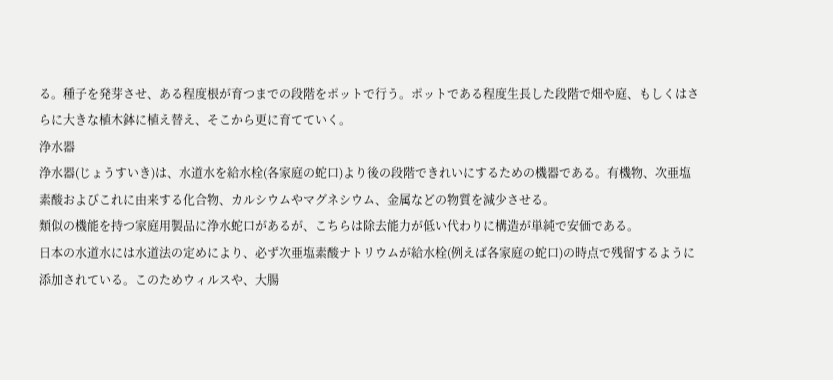る。種子を発芽させ、ある程度根が育つまでの段階をポットで行う。ポットである程度生長した段階で畑や庭、もしくはさらに大きな植木鉢に植え替え、そこから更に育てていく。
浄水器
浄水器(じょうすいき)は、水道水を給水栓(各家庭の蛇口)より後の段階できれいにするための機器である。有機物、次亜塩素酸およびこれに由来する化合物、カルシウムやマグネシウム、金属などの物質を減少させる。
類似の機能を持つ家庭用製品に浄水蛇口があるが、こちらは除去能力が低い代わりに構造が単純で安価である。
日本の水道水には水道法の定めにより、必ず次亜塩素酸ナトリウムが給水栓(例えば各家庭の蛇口)の時点で残留するように添加されている。このためウィルスや、大腸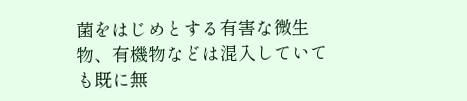菌をはじめとする有害な微生物、有機物などは混入していても既に無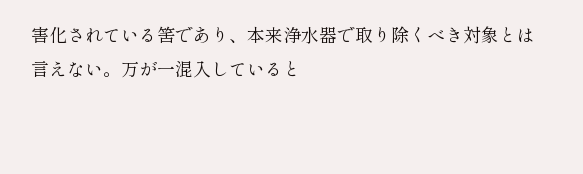害化されている筈であり、本来浄水器で取り除くべき対象とは言えない。万が一混入していると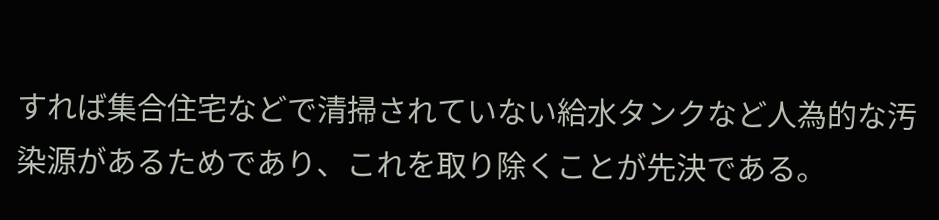すれば集合住宅などで清掃されていない給水タンクなど人為的な汚染源があるためであり、これを取り除くことが先決である。